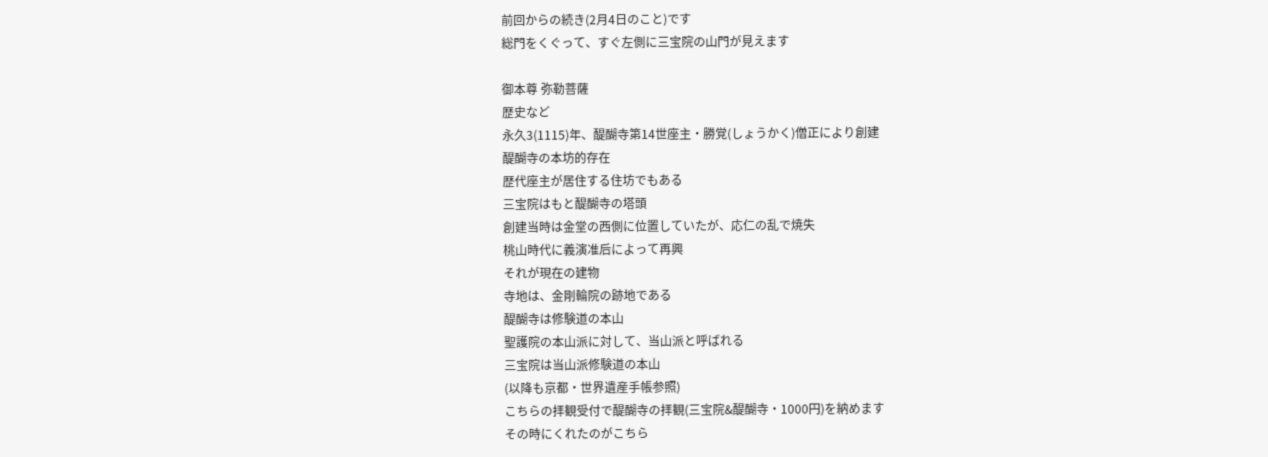前回からの続き(2月4日のこと)です
総門をくぐって、すぐ左側に三宝院の山門が見えます

御本尊 弥勒菩薩
歴史など
永久3(1115)年、醍醐寺第14世座主・勝覚(しょうかく)僧正により創建
醍醐寺の本坊的存在
歴代座主が居住する住坊でもある
三宝院はもと醍醐寺の塔頭
創建当時は金堂の西側に位置していたが、応仁の乱で焼失
桃山時代に義演准后によって再興
それが現在の建物
寺地は、金剛輪院の跡地である
醍醐寺は修験道の本山
聖護院の本山派に対して、当山派と呼ばれる
三宝院は当山派修験道の本山
(以降も京都・世界遺産手帳参照)
こちらの拝観受付で醍醐寺の拝観(三宝院&醍醐寺・1000円)を納めます
その時にくれたのがこちら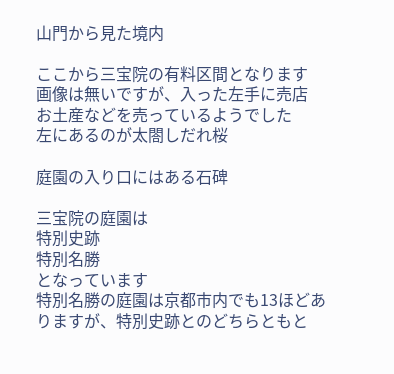山門から見た境内

ここから三宝院の有料区間となります
画像は無いですが、入った左手に売店
お土産などを売っているようでした
左にあるのが太閤しだれ桜

庭園の入り口にはある石碑

三宝院の庭園は
特別史跡
特別名勝
となっています
特別名勝の庭園は京都市内でも13ほどありますが、特別史跡とのどちらともと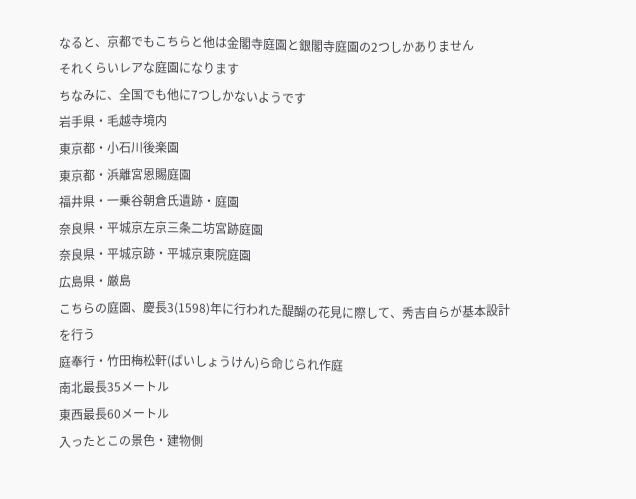なると、京都でもこちらと他は金閣寺庭園と銀閣寺庭園の2つしかありません
それくらいレアな庭園になります
ちなみに、全国でも他に7つしかないようです
岩手県・毛越寺境内
東京都・小石川後楽園
東京都・浜離宮恩賜庭園
福井県・一乗谷朝倉氏遺跡・庭園
奈良県・平城京左京三条二坊宮跡庭園
奈良県・平城京跡・平城京東院庭園
広島県・厳島
こちらの庭園、慶長3(1598)年に行われた醍醐の花見に際して、秀吉自らが基本設計を行う
庭奉行・竹田梅松軒(ばいしょうけん)ら命じられ作庭
南北最長35メートル
東西最長60メートル
入ったとこの景色・建物側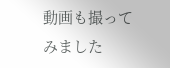動画も撮ってみました